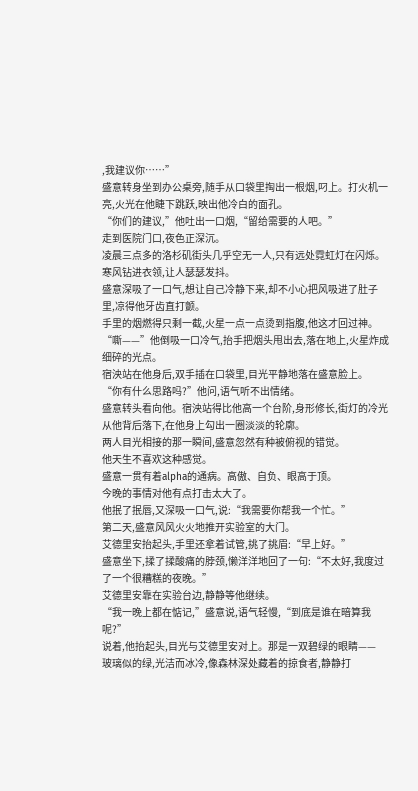,我建议你……”
盛意转身坐到办公桌旁,随手从口袋里掏出一根烟,叼上。打火机一亮,火光在他睫下跳跃,映出他冷白的面孔。
“你们的建议,”他吐出一口烟,“留给需要的人吧。”
走到医院门口,夜色正深沉。
凌晨三点多的洛杉矶街头几乎空无一人,只有远处霓虹灯在闪烁。寒风钻进衣领,让人瑟瑟发抖。
盛意深吸了一口气,想让自己冷静下来,却不小心把风吸进了肚子里,凉得他牙齿直打颤。
手里的烟燃得只剩一截,火星一点一点烫到指腹,他这才回过神。
“嘶——”他倒吸一口冷气,抬手把烟头甩出去,落在地上,火星炸成细碎的光点。
宿泱站在他身后,双手插在口袋里,目光平静地落在盛意脸上。
“你有什么思路吗?”他问,语气听不出情绪。
盛意转头看向他。宿泱站得比他高一个台阶,身形修长,街灯的冷光从他背后落下,在他身上勾出一圈淡淡的轮廓。
两人目光相接的那一瞬间,盛意忽然有种被俯视的错觉。
他天生不喜欢这种感觉。
盛意一贯有着alpha的通病。高傲、自负、眼高于顶。
今晚的事情对他有点打击太大了。
他抿了抿唇,又深吸一口气,说:“我需要你帮我一个忙。”
第二天,盛意风风火火地推开实验室的大门。
艾德里安抬起头,手里还拿着试管,挑了挑眉:“早上好。”
盛意坐下,揉了揉酸痛的脖颈,懒洋洋地回了一句:“不太好,我度过了一个很糟糕的夜晚。”
艾德里安靠在实验台边,静静等他继续。
“我一晚上都在惦记,”盛意说,语气轻慢,“到底是谁在暗算我呢?”
说着,他抬起头,目光与艾德里安对上。那是一双碧绿的眼睛——
玻璃似的绿,光洁而冰冷,像森林深处藏着的掠食者,静静打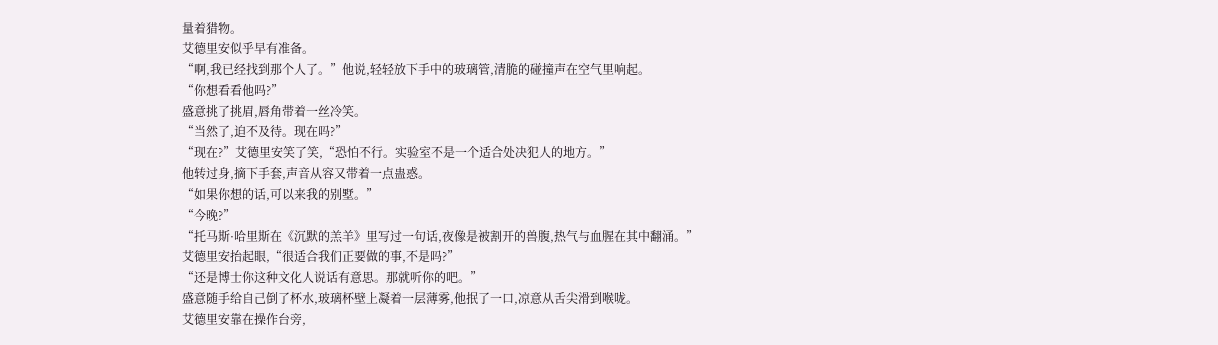量着猎物。
艾德里安似乎早有准备。
“啊,我已经找到那个人了。”他说,轻轻放下手中的玻璃管,清脆的碰撞声在空气里响起。
“你想看看他吗?”
盛意挑了挑眉,唇角带着一丝冷笑。
“当然了,迫不及待。现在吗?”
“现在?”艾德里安笑了笑,“恐怕不行。实验室不是一个适合处决犯人的地方。”
他转过身,摘下手套,声音从容又带着一点蛊惑。
“如果你想的话,可以来我的别墅。”
“今晚?”
“托马斯·哈里斯在《沉默的羔羊》里写过一句话,夜像是被割开的兽腹,热气与血腥在其中翻涌。”
艾德里安抬起眼,“很适合我们正要做的事,不是吗?”
“还是博士你这种文化人说话有意思。那就听你的吧。”
盛意随手给自己倒了杯水,玻璃杯壁上凝着一层薄雾,他抿了一口,凉意从舌尖滑到喉咙。
艾德里安靠在操作台旁,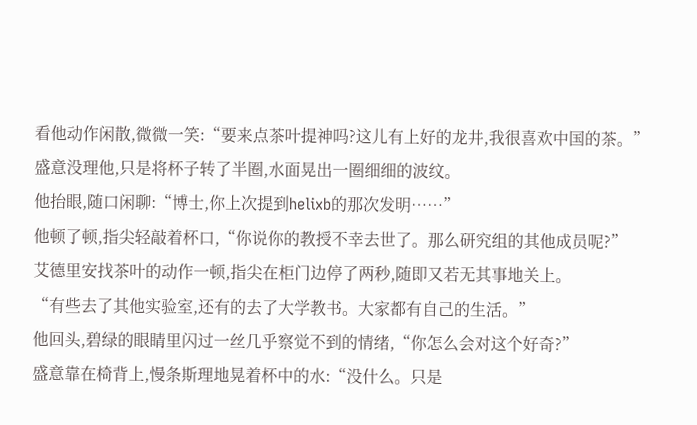看他动作闲散,微微一笑:“要来点茶叶提神吗?这儿有上好的龙井,我很喜欢中国的茶。”
盛意没理他,只是将杯子转了半圈,水面晃出一圈细细的波纹。
他抬眼,随口闲聊:“博士,你上次提到helixb的那次发明……”
他顿了顿,指尖轻敲着杯口,“你说你的教授不幸去世了。那么研究组的其他成员呢?”
艾德里安找茶叶的动作一顿,指尖在柜门边停了两秒,随即又若无其事地关上。
“有些去了其他实验室,还有的去了大学教书。大家都有自己的生活。”
他回头,碧绿的眼睛里闪过一丝几乎察觉不到的情绪,“你怎么会对这个好奇?”
盛意靠在椅背上,慢条斯理地晃着杯中的水:“没什么。只是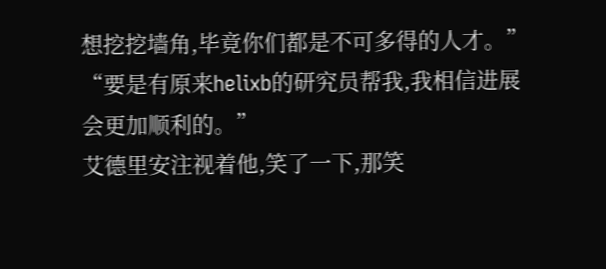想挖挖墙角,毕竟你们都是不可多得的人才。”
“要是有原来helixb的研究员帮我,我相信进展会更加顺利的。”
艾德里安注视着他,笑了一下,那笑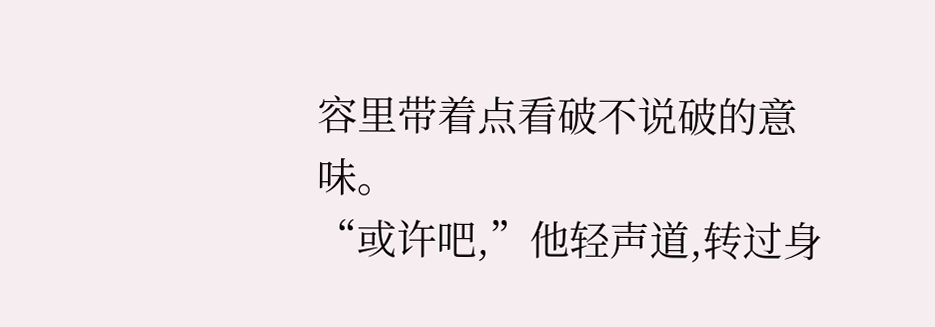容里带着点看破不说破的意味。
“或许吧,”他轻声道,转过身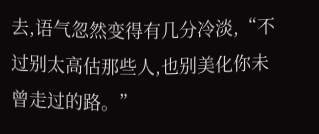去,语气忽然变得有几分冷淡,“不过别太高估那些人,也别美化你未曾走过的路。”